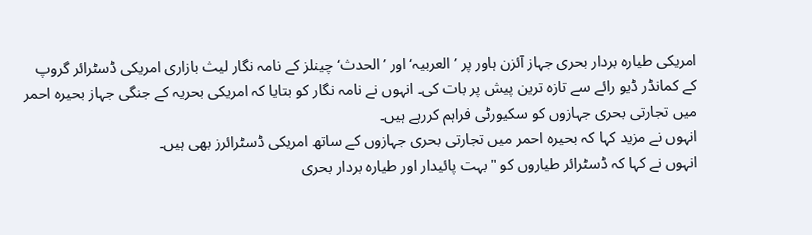امریکی طیارہ بردار بحری جہاز آئزن ہاور پر ’العربیہ‘ اور ’الحدث‘ چینلز کے نامہ نگار لیث بازاری امریکی ڈسٹرائر گروپ کے کمانڈر ڈیو رائے سے تازہ ترین پیش پر بات کی۔ انہوں نے نامہ نگار کو بتایا کہ امریکی بحریہ کے جنگی جہاز بحیرہ احمر میں تجارتی بحری جہازوں کو سکیورٹی فراہم کررہے ہیں۔
انہوں نے مزید کہا کہ بحیرہ احمر میں تجارتی بحری جہازوں کے ساتھ امریکی ڈسٹرائرز بھی ہیں۔
انہوں نے کہا کہ ڈسٹرائر طیاروں کو "بہت پائیدار اور طیارہ بردار بحری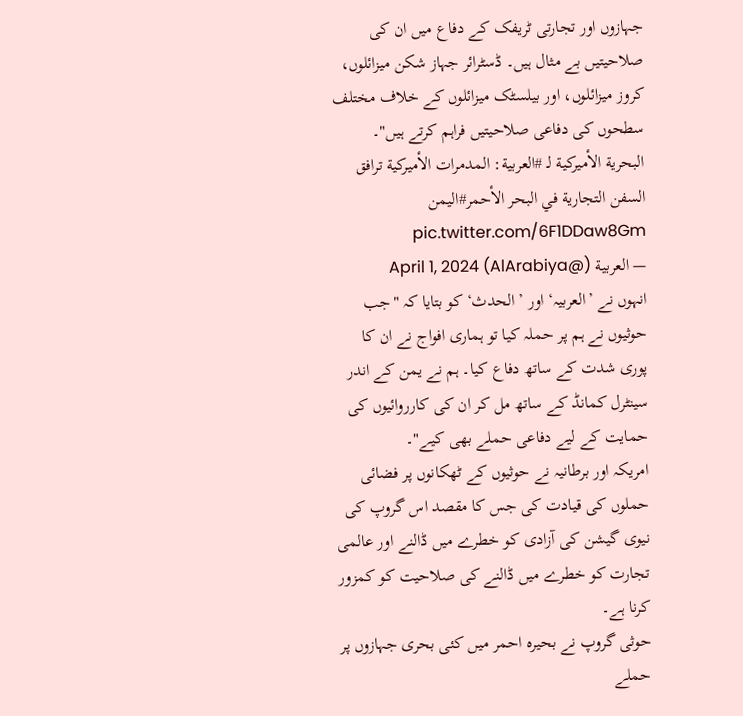جہازوں اور تجارتی ٹریفک کے دفاع میں ان کی صلاحیتیں بے مثال ہیں۔ ڈسٹرائر جہاز شکن میزائلوں، کروز میزائلوں، اور بیلسٹک میزائلوں کے خلاف مختلف سطحوں کی دفاعی صلاحیتیں فراہم کرتے ہیں"۔
البحرية الأميركية لـ #العربية: المدمرات الأميركية ترافق السفن التجارية في البحر الأحمر#اليمن pic.twitter.com/6F1DDaw8Gm
— العربية (@AlArabiya) April 1, 2024
انہوں نے ’العربیہ‘ اور ’الحدث‘ کو بتایا کہ "جب حوثیوں نے ہم پر حملہ کیا تو ہماری افواج نے ان کا پوری شدت کے ساتھ دفاع کیا۔ ہم نے یمن کے اندر سینٹرل کمانڈ کے ساتھ مل کر ان کی کارروائیوں کی حمایت کے لیے دفاعی حملے بھی کیے"۔
امریکہ اور برطانیہ نے حوثیوں کے ٹھکانوں پر فضائی حملوں کی قیادت کی جس کا مقصد اس گروپ کی نیوی گیشن کی آزادی کو خطرے میں ڈالنے اور عالمی تجارت کو خطرے میں ڈالنے کی صلاحیت کو کمزور کرنا ہے۔
حوثی گروپ نے بحیرہ احمر میں کئی بحری جہازوں پر حملے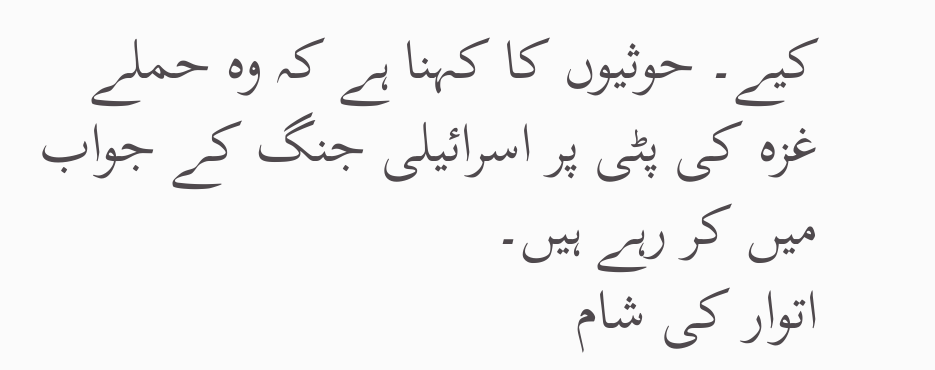کیے۔ حوثیوں کا کہنا ہے کہ وہ حملے غزہ کی پٹی پر اسرائیلی جنگ کے جواب میں کر رہے ہیں۔
اتوار کی شام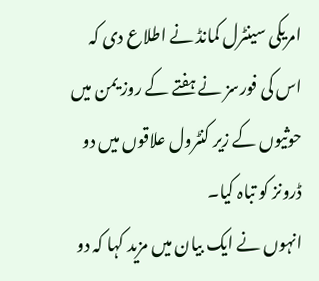امریکی سینٹرل کمانڈ نے اطلاع دی کہ اس کی فورسز نے ہفتے کے روز یمن میں حوثیوں کے زیر کنٹرول علاقوں میں دو ڈرونز کو تباہ کیا۔
انہوں نے ایک بیان میں مزید کہا کہ دو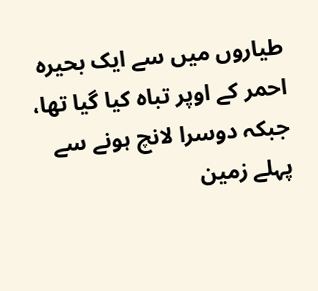طیاروں میں سے ایک بحیرہ احمر کے اوپر تباہ کیا گیا تھا، جبکہ دوسرا لانچ ہونے سے پہلے زمین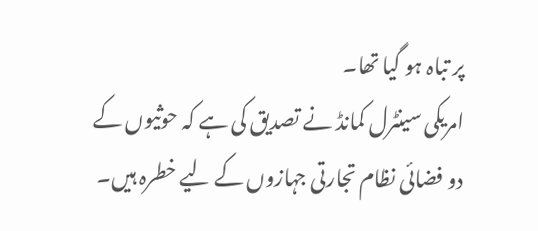پر تباہ ہو گیا تھا۔
امریکی سینٹرل کمانڈ نے تصدیق کی ہے کہ حوثیوں کے دو فضائی نظام تجارتی جہازوں کے لیے خطرہ ہیں۔